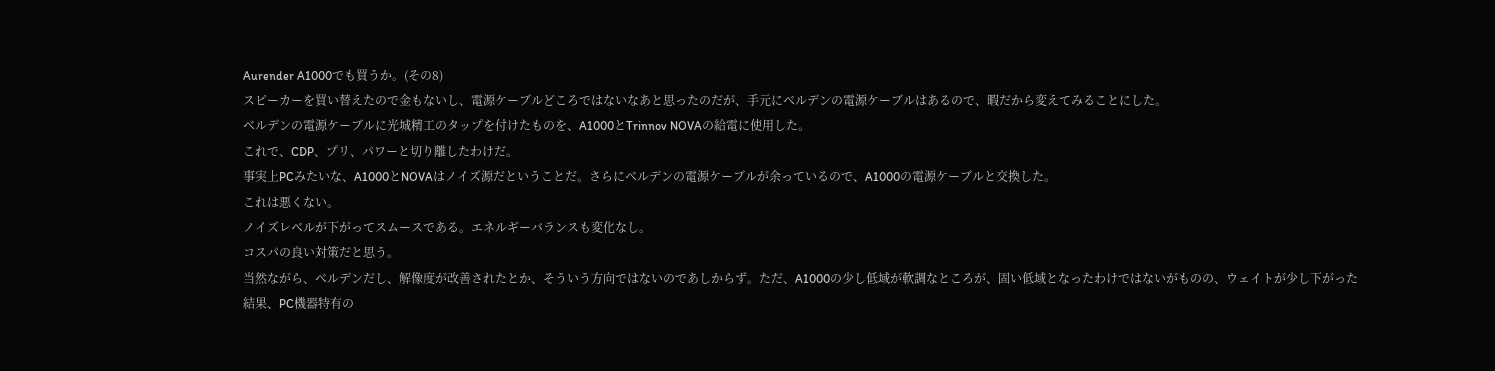Aurender A1000でも買うか。(その8)
スピーカーを買い替えたので金もないし、電源ケーブルどころではないなあと思ったのだが、手元にベルデンの電源ケーブルはあるので、暇だから変えてみることにした。
ベルデンの電源ケーブルに光城精工のタップを付けたものを、A1000とTrinnov NOVAの給電に使用した。
これで、CDP、プリ、パワーと切り離したわけだ。
事実上PCみたいな、A1000とNOVAはノイズ源だということだ。さらにベルデンの電源ケーブルが余っているので、A1000の電源ケーブルと交換した。
これは悪くない。
ノイズレベルが下がってスムースである。エネルギーバランスも変化なし。
コスパの良い対策だと思う。
当然ながら、ベルデンだし、解像度が改善されたとか、そういう方向ではないのであしからず。ただ、A1000の少し低域が軟調なところが、固い低域となったわけではないがものの、ウェイトが少し下がった結果、PC機器特有の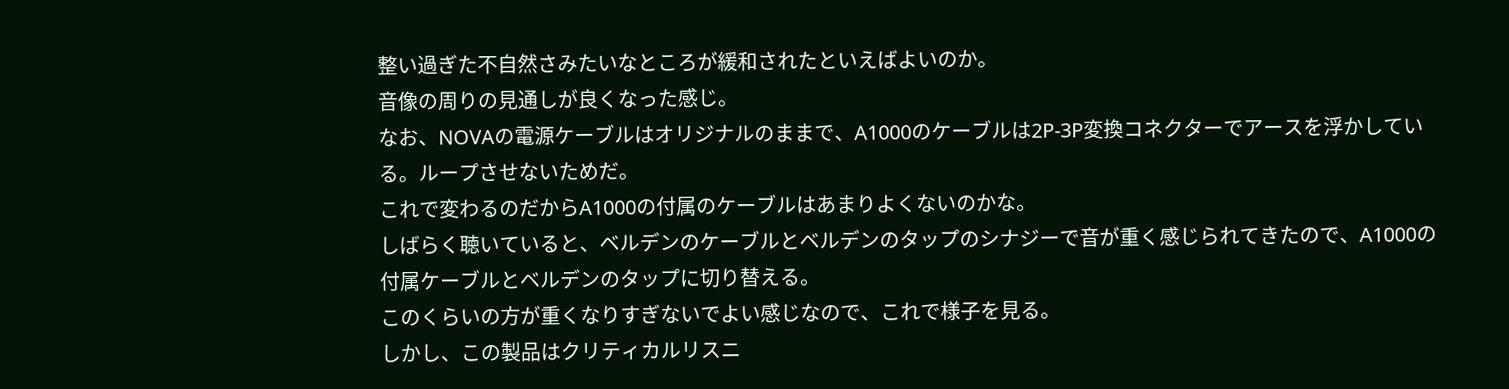整い過ぎた不自然さみたいなところが緩和されたといえばよいのか。
音像の周りの見通しが良くなった感じ。
なお、NOVAの電源ケーブルはオリジナルのままで、A1000のケーブルは2P-3P変換コネクターでアースを浮かしている。ループさせないためだ。
これで変わるのだからA1000の付属のケーブルはあまりよくないのかな。
しばらく聴いていると、ベルデンのケーブルとベルデンのタップのシナジーで音が重く感じられてきたので、A1000の付属ケーブルとベルデンのタップに切り替える。
このくらいの方が重くなりすぎないでよい感じなので、これで様子を見る。
しかし、この製品はクリティカルリスニ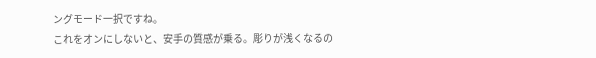ングモード一択ですね。
これをオンにしないと、安手の質感が乗る。彫りが浅くなるの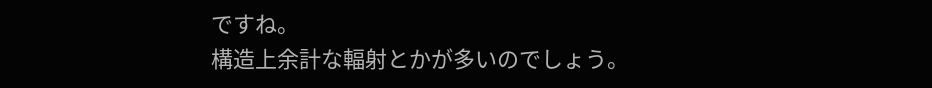ですね。
構造上余計な輻射とかが多いのでしょう。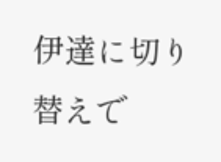伊達に切り替えで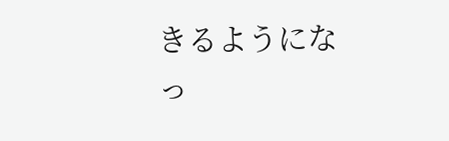きるようになっ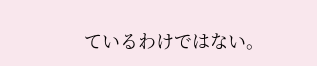ているわけではない。